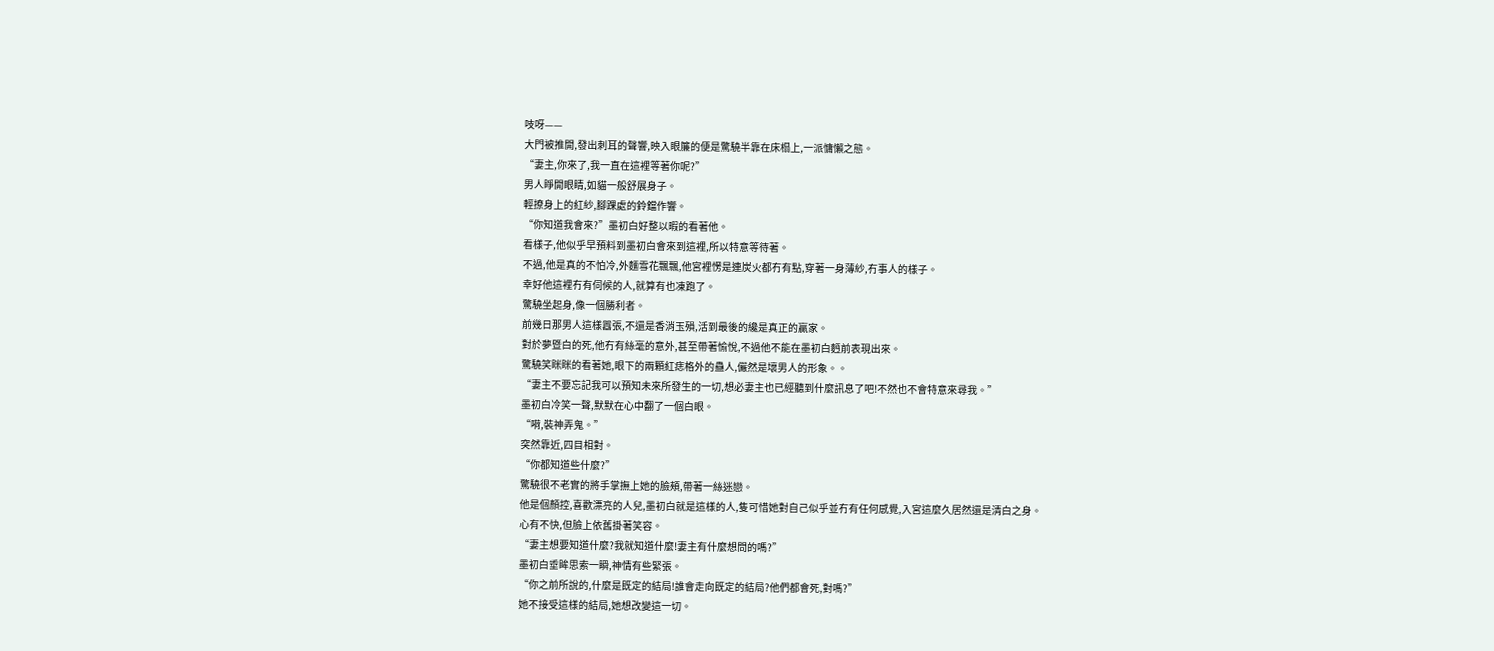吱呀——
大門被推開,發出刺耳的聲響,映入眼簾的便是驚驍半靠在床榻上,一派慵懶之態。
“妻主,你來了,我一直在這裡等著你呢?”
男人睜開眼睛,如貓一般舒展身子。
輕撩身上的紅紗,腳踝處的鈴鐺作響。
“你知道我會來?”墨初白好整以暇的看著他。
看樣子,他似乎早預料到墨初白會來到這裡,所以特意等待著。
不過,他是真的不怕冷,外麵雪花飄飄,他宮裡愣是連炭火都冇有點,穿著一身薄紗,冇事人的樣子。
幸好他這裡冇有伺候的人,就算有也凍跑了。
驚驍坐起身,像一個勝利者。
前幾日那男人這樣囂張,不還是香消玉殞,活到最後的纔是真正的贏家。
對於夢暨白的死,他冇有絲毫的意外,甚至帶著愉悅,不過他不能在墨初白麪前表現出來。
驚驍笑眯眯的看著她,眼下的兩顆紅痣格外的蠱人,儼然是壞男人的形象。。
“妻主不要忘記我可以預知未來所發生的一切,想必妻主也已經聽到什麼訊息了吧!不然也不會特意來尋我。”
墨初白冷笑一聲,默默在心中翻了一個白眼。
“嗬,裝神弄鬼。”
突然靠近,四目相對。
“你都知道些什麼?”
驚驍很不老實的將手掌撫上她的臉頰,帶著一絲迷戀。
他是個顏控,喜歡漂亮的人兒,墨初白就是這樣的人,隻可惜她對自己似乎並冇有任何感覺,入宮這麼久居然還是清白之身。
心有不快,但臉上依舊掛著笑容。
“妻主想要知道什麼?我就知道什麼!妻主有什麼想問的嗎?”
墨初白垂眸思索一瞬,神情有些緊張。
“你之前所說的,什麼是既定的結局!誰會走向既定的結局?他們都會死,對嗎?”
她不接受這樣的結局,她想改變這一切。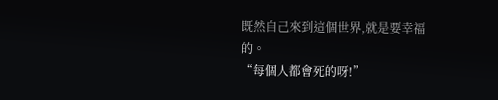既然自己來到這個世界,就是要幸福的。
“每個人都會死的呀!”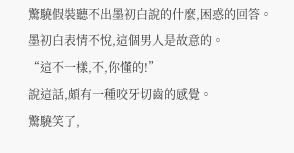驚驍假裝聽不出墨初白說的什麼,困惑的回答。
墨初白表情不悅,這個男人是故意的。
“這不一樣,不,你懂的!”
說這話,頗有一種咬牙切齒的感覺。
驚驍笑了,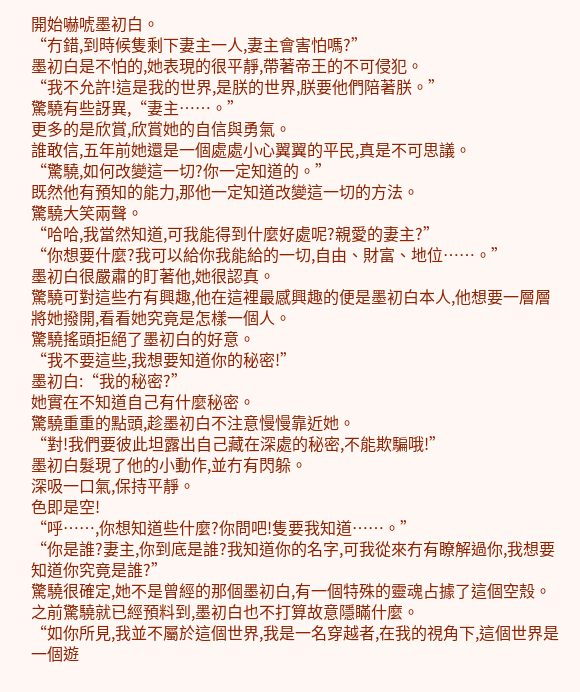開始嚇唬墨初白。
“冇錯,到時候隻剩下妻主一人,妻主會害怕嗎?”
墨初白是不怕的,她表現的很平靜,帶著帝王的不可侵犯。
“我不允許!這是我的世界,是朕的世界,朕要他們陪著朕。”
驚驍有些訝異,“妻主……。”
更多的是欣賞,欣賞她的自信與勇氣。
誰敢信,五年前她還是一個處處小心翼翼的平民,真是不可思議。
“驚驍,如何改變這一切?你一定知道的。”
既然他有預知的能力,那他一定知道改變這一切的方法。
驚驍大笑兩聲。
“哈哈,我當然知道,可我能得到什麼好處呢?親愛的妻主?”
“你想要什麼?我可以給你我能給的一切,自由、財富、地位……。”
墨初白很嚴肅的盯著他,她很認真。
驚驍可對這些冇有興趣,他在這裡最感興趣的便是墨初白本人,他想要一層層將她撥開,看看她究竟是怎樣一個人。
驚驍搖頭拒絕了墨初白的好意。
“我不要這些,我想要知道你的秘密!”
墨初白:“我的秘密?”
她實在不知道自己有什麼秘密。
驚驍重重的點頭,趁墨初白不注意慢慢靠近她。
“對!我們要彼此坦露出自己藏在深處的秘密,不能欺騙哦!”
墨初白髮現了他的小動作,並冇有閃躲。
深吸一口氣,保持平靜。
色即是空!
“呼……,你想知道些什麼?你問吧!隻要我知道……。”
“你是誰?妻主,你到底是誰?我知道你的名字,可我從來冇有瞭解過你,我想要知道你究竟是誰?”
驚驍很確定,她不是曾經的那個墨初白,有一個特殊的靈魂占據了這個空殼。
之前驚驍就已經預料到,墨初白也不打算故意隱瞞什麼。
“如你所見,我並不屬於這個世界,我是一名穿越者,在我的視角下,這個世界是一個遊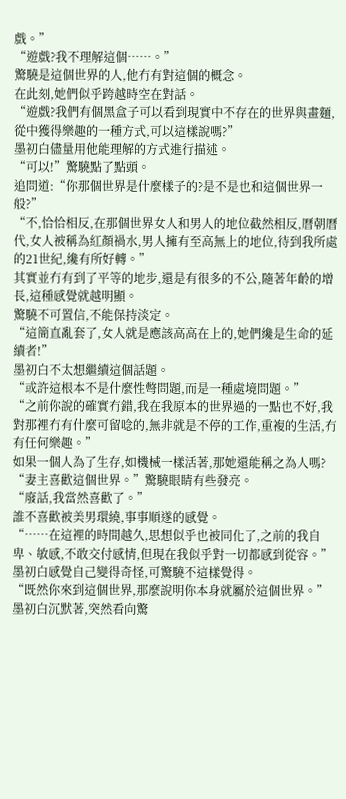戲。”
“遊戲?我不理解這個……。”
驚驍是這個世界的人,他冇有對這個的概念。
在此刻,她們似乎跨越時空在對話。
“遊戲?我們有個黑盒子可以看到現實中不存在的世界與畫麵,從中獲得樂趣的一種方式,可以這樣說嗎?”
墨初白儘量用他能理解的方式進行描述。
“可以!”驚驍點了點頭。
追問道:“你那個世界是什麼樣子的?是不是也和這個世界一般?”
“不,恰恰相反,在那個世界女人和男人的地位截然相反,曆朝曆代,女人被稱為紅顏禍水,男人擁有至高無上的地位,待到我所處的21世紀,纔有所好轉。”
其實並冇有到了平等的地步,還是有很多的不公,隨著年齡的增長,這種感覺就越明顯。
驚驍不可置信,不能保持淡定。
“這簡直亂套了,女人就是應該高高在上的,她們纔是生命的延續者!”
墨初白不太想繼續這個話題。
“或許這根本不是什麼性彆問題,而是一種處境問題。”
“之前你說的確實冇錯,我在我原本的世界過的一點也不好,我對那裡冇有什麼可留唸的,無非就是不停的工作,重複的生活,冇有任何樂趣。”
如果一個人為了生存,如機械一樣活著,那她還能稱之為人嗎?
“妻主喜歡這個世界。”驚驍眼睛有些發亮。
“廢話,我當然喜歡了。”
誰不喜歡被美男環繞,事事順遂的感覺。
“……在這裡的時間越久,思想似乎也被同化了,之前的我自卑、敏感,不敢交付感情,但現在我似乎對一切都感到從容。”
墨初白感覺自己變得奇怪,可驚驍不這樣覺得。
“既然你來到這個世界,那麼說明你本身就屬於這個世界。”
墨初白沉默著,突然看向驚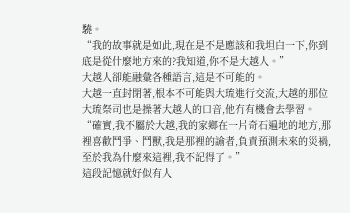驍。
“我的故事就是如此,現在是不是應該和我坦白一下,你到底是從什麼地方來的?我知道,你不是大越人。”
大越人卻能融彙各種語言,這是不可能的。
大越一直封閉著,根本不可能與大琉進行交流,大越的那位大琉祭司也是操著大越人的口音,他冇有機會去學習。
“確實,我不屬於大越,我的家鄉在一片奇石遍地的地方,那裡喜歡鬥爭、鬥獸,我是那裡的諭者,負責預測未來的災禍,至於我為什麼來這裡,我不記得了。”
這段記憶就好似有人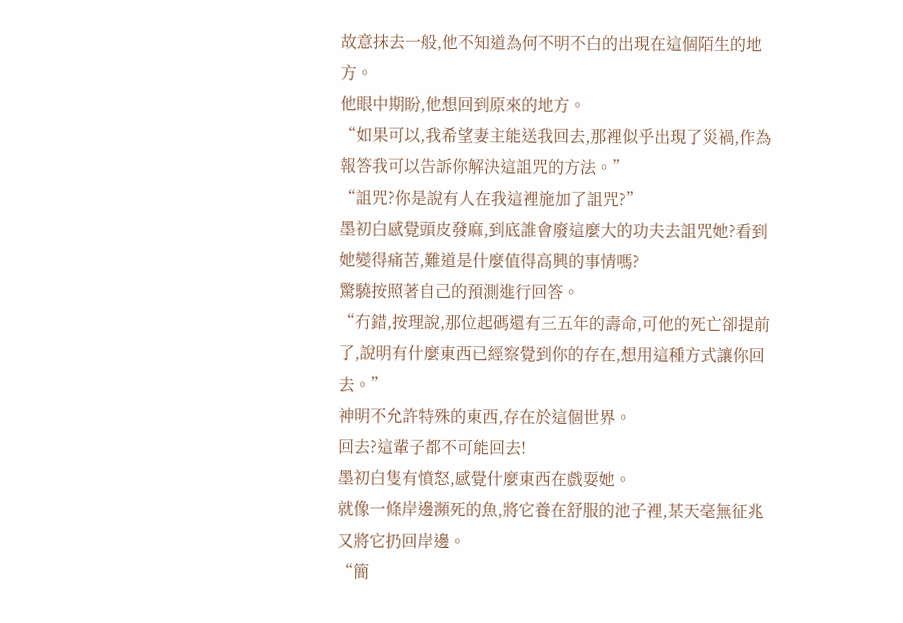故意抹去一般,他不知道為何不明不白的出現在這個陌生的地方。
他眼中期盼,他想回到原來的地方。
“如果可以,我希望妻主能送我回去,那裡似乎出現了災禍,作為報答我可以告訴你解決這詛咒的方法。”
“詛咒?你是說有人在我這裡施加了詛咒?”
墨初白感覺頭皮發麻,到底誰會廢這麼大的功夫去詛咒她?看到她變得痛苦,難道是什麼值得高興的事情嗎?
驚驍按照著自己的預測進行回答。
“冇錯,按理說,那位起碼還有三五年的壽命,可他的死亡卻提前了,說明有什麼東西已經察覺到你的存在,想用這種方式讓你回去。”
神明不允許特殊的東西,存在於這個世界。
回去?這輩子都不可能回去!
墨初白隻有憤怒,感覺什麼東西在戲耍她。
就像一條岸邊瀕死的魚,將它養在舒服的池子裡,某天毫無征兆又將它扔回岸邊。
“簡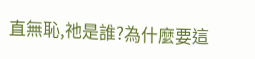直無恥,祂是誰?為什麼要這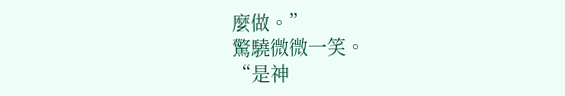麼做。”
驚驍微微一笑。
“是神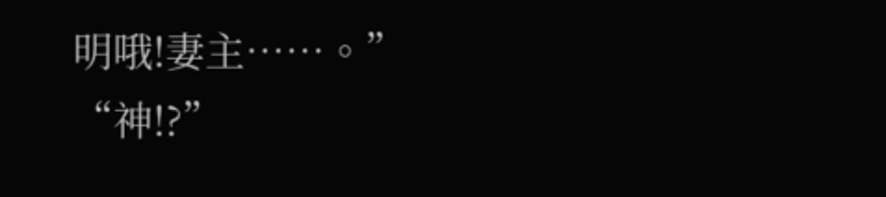明哦!妻主……。”
“神!?”